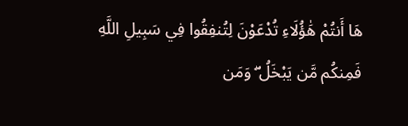هَا أَنتُمْ هَٰؤُلَاءِ تُدْعَوْنَ لِتُنفِقُوا فِي سَبِيلِ اللَّهِ فَمِنكُم مَّن يَبْخَلُ ۖ وَمَن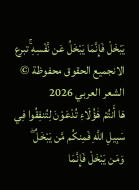يَبْخَلْ فَإِنَّمَا يَبْخَلُ عَن نَّفْسِهِ ۚتبرع الانجميع الحقوق محفوظة © الشعر العربي 2026
هَا أَنتُمْ هَٰؤُلَاءِ تُدْعَوْنَ لِتُنفِقُوا فِي سَبِيلِ اللَّهِ فَمِنكُم مَّن يَبْخَلُ ۖ وَمَن يَبْخَلْ فَإِنَّمَا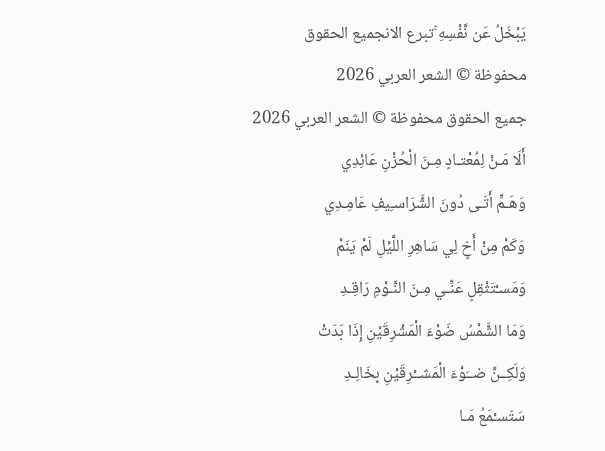يَبْخَلُ عَن نَّفْسِهِ ۚتبرع الانجميع الحقوق محفوظة © الشعر العربي 2026
جميع الحقوق محفوظة © الشعر العربي 2026
أَلَا مَـنْ لِمُعْتـادٍ مِـنَ الْحُزْنِ عَائِدِي
وَهَـمٍّ أَتَـى دُونَ الشَّرَاسـِيفِ عَامِـدِي
وَكَمْ مِنْ أَخٍ لِي سَاهِرِ اللَّيْلِ لَمْ يَنَمْ
وَمَسـْتَثْقِلٍ عَنِّـي مِـنَ النَّـوْمِ رَاقِـدِ
وَمَا الشَّمْسُ ضَوْءَ الْمَشْرِقَيْنِ إِذَا بَدَتْ
وَلَكِــنَّ ضــَوْءَ الْمَشــْرِقَيْنِ بِخَالِـدِ
سَتَسـْمَعُ مَـا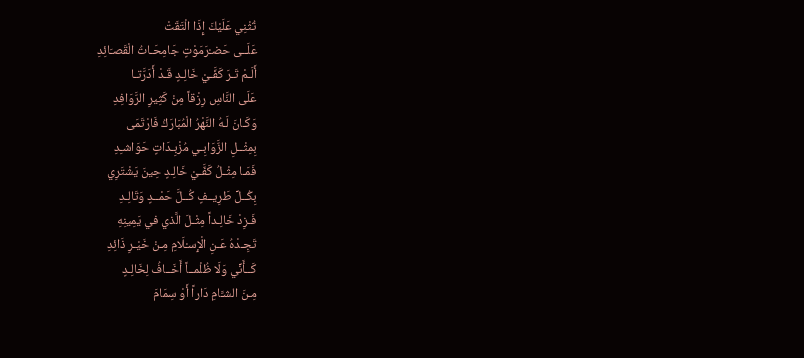تُثْنِي عَلَيْكَ إِذَا الْتَقَتْ
عَلَــى حَضـْرَمَوْتٍ جَامِحَـاتُ الْقَصـَائِدِ
أَلَـمْ تَـرَ كَفَّـيْ خَالِـدٍ قَـدْ أَدَرَّتـا
عَلَى النَّاسِ رِزْقاً مِنْ كَثِيرِ الرَّوَافِدِ
وَكَـانَ لَـهُ النَّهْرُ الْمُبَارَكُ فَارْتَمَى
بِمِثْــلِ الزَّوَابِـي مُزْبِـدَاتٍ حَوَاشـِدِ
فَمَـا مِثْـلُ كَفَّـيْ خَالِـدٍ حِينَ يَشْتَرِي
بِكُــلِّ طَرِيــفٍ كُــلَّ حَمْــدٍ وَتَالِـدِ
فَـزِدْ خَالِـداً مِثْـلَ الَّذي في يَمِينِهِ
تَجِـدْهُ عَـنِ الْإِسـْلَامِ مِـنْ خَيْـرِ ذَائِدِ
كَــأَنِّي وَلَا ظُلْمــاً أَخَــافُ لِخَالِـدٍ
مِـنَ الشـَّامِ دَاراً أَوْ سِمَامَ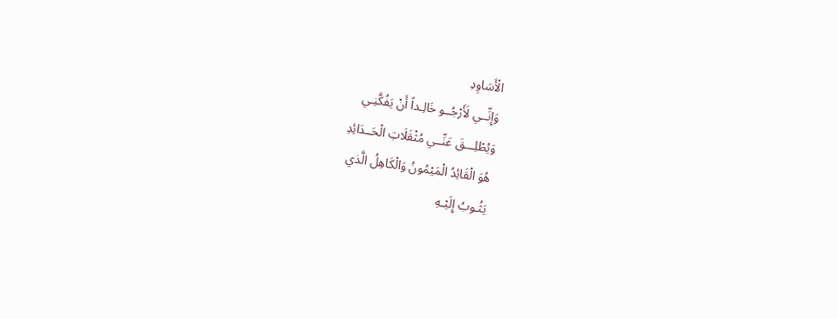الْأَسَاوِدِ
وَإِنِّــي لَأَرْجُــو خَالِـداً أَنْ يَفُكَّنِـي
وَيُطْلِـــقَ عَنِّــي مُثْقَلَاتِ الْحَــدَائِدِ
هُوَ الْقَائِدُ الْمَيْمُونُ وَالْكَاهِلُ الَّذي
يَثُـوبُ إِلَيْـهِ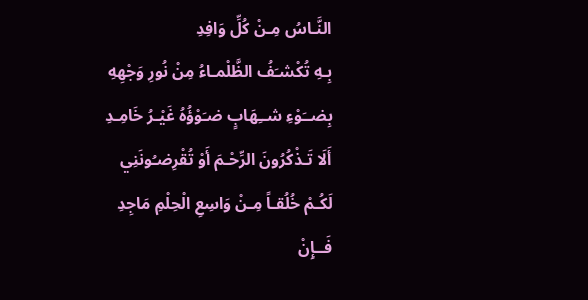النَّـاسُ مِـنْ كُلِّ وَافِدِ
بِـهِ تُكْشـَفُ الظَّلْمـاءُ مِنْ نُورِ وَجْهِهِ
بِضــَوْءِ شــِهَابٍ ضـَوْؤُهُ غَيْـرُ خَامِـدِ
أَلَا تَـذْكُرُونَ الرِّحْـمَ أَوْ تُقْرِضـُونَنِي
لَكُـمْ خُلُقـاً مِـنْ وَاسِعِ الْحِلْمِ مَاجِدِ
فَــإِنْ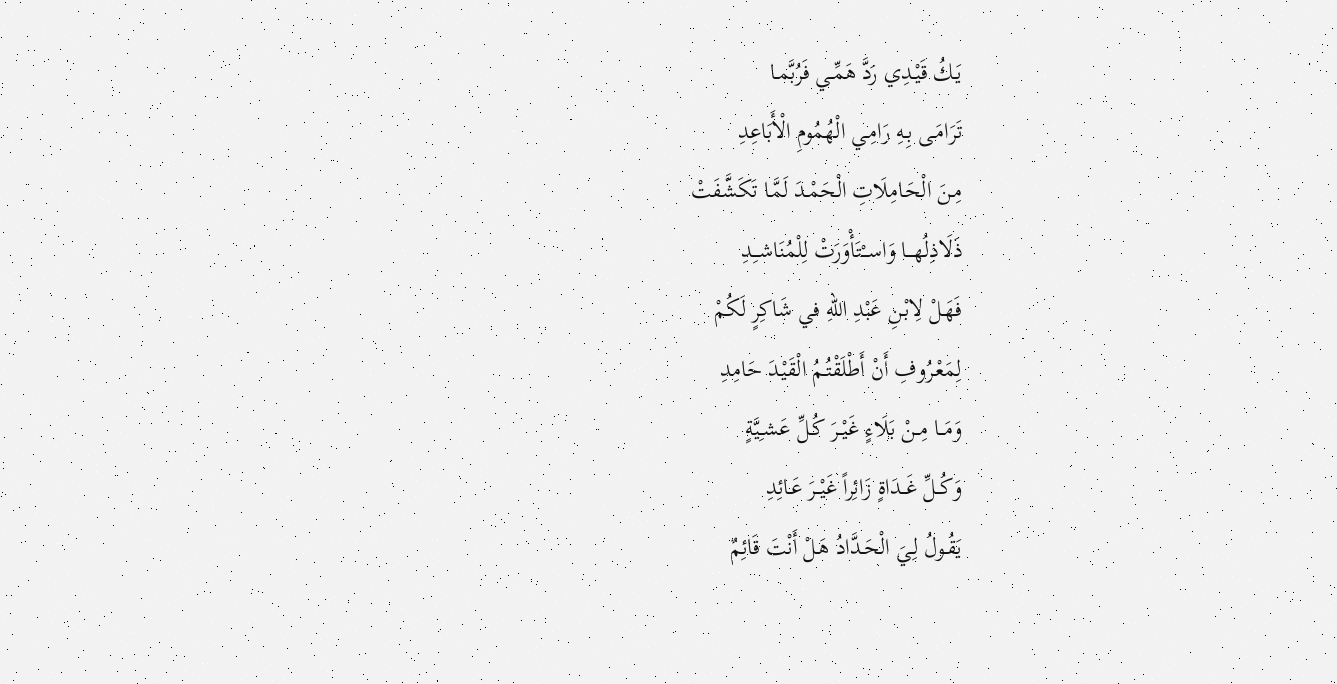يَـكُ قَيْـدِي رَدَّ هَمِّـي فَرُبَّمـا
تَرَامَـى بِـهِ رَامِـي الْهُمُومِ الْأَبَاعِدِ
مِـنَ الْحَـامِلَاتِ الْحَمْـدَ لَمَّـا تَكَشَّفَتْ
ذَلَاذِلُهـــا وَاســْتَأْوَرَتْ لِلْمُنَاشــِدِ
فَهَـلْ لِابْـنِ عَبْدِ اللهِ في شَاكِرٍ لَكُمْ
لِمَعْـرُوفِ أَنْ أَطْلَقْتُـمُ الْقَيْـدَ حَامِدِ
وَمَــا مِــنْ بَلَاءٍ غَيْــرَ كُـلِّ عَشـِيَّةٍ
وَكُــلِّ غَــدَاةٍ زَائِراً غَيْــرَ عَـائِدِ
يَقُـولُ لِـيَ الْحَـدَّادُ هَـلْ أَنْتَ قَائِمٌ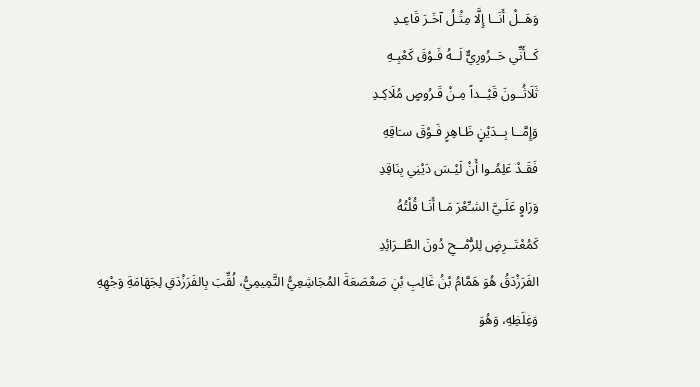وَهَــلْ أَنَــا إِلَّا مِثْـلُ آخَـرَ قَاعِـدِ
كَــأَنِّي حَــرُورِيٌّ لَــهُ فَـوْقَ كَعْبِـهِ
ثَلَاثُــونَ قَيْــداً مِـنْ قَـرُوصٍ مُلَاكِـدِ
وَإِمَّــا بِــدَيْنٍ ظَـاهِرٍ فَـوْقَ سـَاقِهِ
فَقَـدْ عَلِمُـوا أَنْ لَيْـسَ دَيْنِي بِنَاقِدِ
وَرَاوٍ عَلَـيَّ الشـِّعْرَ مَـا أَنَـا قُلْتُهُ
كَمُعْتَــرِضٍ لِلرُّمْــحِ دُونَ الطَّــرَائِدِ
الفَرَزْدَقُ هُوَ هَمَّامُ بْنُ غَالِبِ بْنِ صَعْصَعَةَ المُجَاشِعِيُّ التَّمِيمِيُّ، لُقِّبَ بِالفَرَزْدَقِ لِجَهَامَةِ وَجْهِهِ وَغِلَظِهِ، وَهُوَ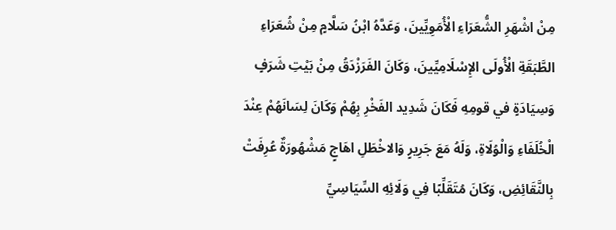مِنْ اشْهَرِ الشُّعَرَاءِ الْأُمَوِيِّينَ، وَعَدَّهُ ابْنُ سَلَّامٍ مِنْ شُعَرَاءِ الطَّبَقَةِ الْأُولَى الإِسْلَامِيِّينَ، وَكَانَ الفَرَزْدَقُ مِنْ بَيْتِ شَرَفٍ وَسِيَادَةٍ في قومِهِ فَكَانَ شَدِيد الفَخْرِ بِهُمْ وَكَانَ لِسَانَهُمْ عِنْدَ الْخُلَفَاءِ وَالْوُلَاةِ، وَلَهُ مَعَ جَرِيرٍ وَالاخْطَلِ اهَاجٍ مَشْهُورَةٌ عُرِفَتْ بِالنَّقَائِضِ، وَكَانَ مُتَقَلِّبًا فِي وَلَائِهِ السِّيَاسِيِّ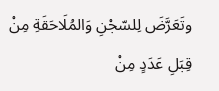وتَعَرَّضَ لِلسّجْنِ وَالمُلَاحَقَةِ مِنْ قِبَلِ عَدَدٍ مِنْ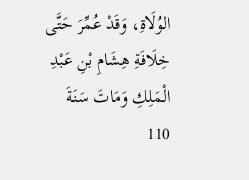الوُلَاةِ، وَقَدْ عُمِّرَ حَتَّى خِلَافَةِ هِشَامِ بْنِ عَبْدِ الْمَلِكِ وَمَاتَ سَنَةَ 110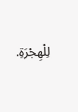لِلْهِجْرَةِ.